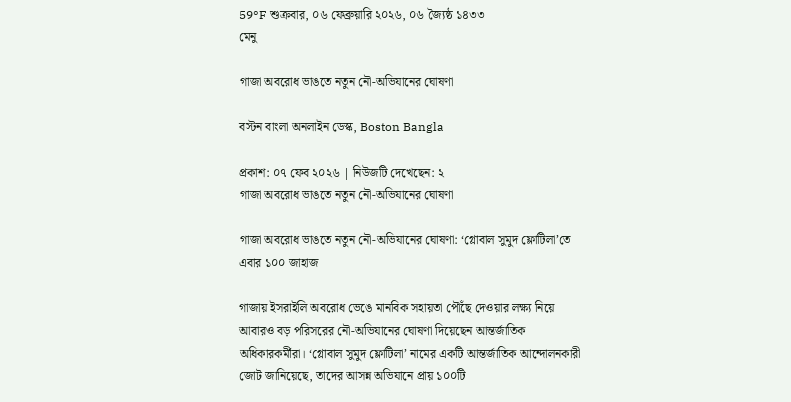59°F শুক্রবার, ০৬ ফেব্রুয়ারি ২০২৬, ০৬ জ্যৈষ্ঠ ১৪৩৩
মেনু

গাজা অবরোধ ভাঙতে নতুন নৌ-অভিযানের ঘোষণা

বস্টন বাংলা অনলাইন ডেস্ক, Boston Bangla

প্রকাশ: ০৭ ফেব ২০২৬ | নিউজটি দেখেছেন: ২
গাজা অবরোধ ভাঙতে নতুন নৌ-অভিযানের ঘোষণা

গাজা অবরোধ ভাঙতে নতুন নৌ-অভিযানের ঘোষণা: ‘গ্লোবাল সুমুদ ফ্লোটিলা’তে এবার ১০০ জাহাজ

গাজায় ইসরাইলি অবরোধ ভেঙে মানবিক সহায়তা পৌঁছে দেওয়ার লক্ষ্য নিয়ে আবারও বড় পরিসরের নৌ-অভিযানের ঘোষণা দিয়েছেন আন্তর্জাতিক অধিকারকর্মীরা। ‘গ্লোবাল সুমুদ ফ্লোটিলা’ নামের একটি আন্তর্জাতিক আন্দোলনকারী জোট জানিয়েছে, তাদের আসন্ন অভিযানে প্রায় ১০০টি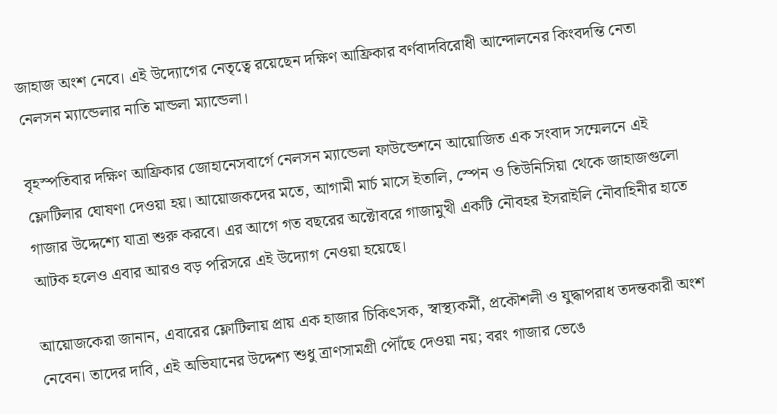জাহাজ অংশ নেবে। এই উদ্যোগের নেতৃত্বে রয়েছেন দক্ষিণ আফ্রিকার বর্ণবাদবিরোধী আন্দোলনের কিংবদন্তি নেতা নেলসন ম্যান্ডেলার নাতি মান্ডলা ম্যান্ডেলা।

বৃহস্পতিবার দক্ষিণ আফ্রিকার জোহানেসবার্গে নেলসন ম্যান্ডেলা ফাউন্ডেশনে আয়োজিত এক সংবাদ সম্মেলনে এই ফ্লোটিলার ঘোষণা দেওয়া হয়। আয়োজকদের মতে, আগামী মার্চ মাসে ইতালি, স্পেন ও তিউনিসিয়া থেকে জাহাজগুলো গাজার উদ্দেশ্যে যাত্রা শুরু করবে। এর আগে গত বছরের অক্টোবরে গাজামুখী একটি নৌবহর ইসরাইলি নৌবাহিনীর হাতে আটক হলেও এবার আরও বড় পরিসরে এই উদ্যোগ নেওয়া হয়েছে।

আয়োজকেরা জানান, এবারের ফ্লোটিলায় প্রায় এক হাজার চিকিৎসক, স্বাস্থ্যকর্মী, প্রকৌশলী ও যুদ্ধাপরাধ তদন্তকারী অংশ নেবেন। তাদের দাবি, এই অভিযানের উদ্দেশ্য শুধু ত্রাণসামগ্রী পৌঁছে দেওয়া নয়; বরং গাজার ভেঙে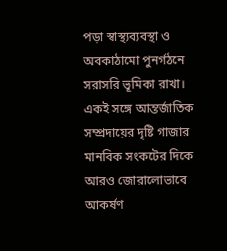পড়া স্বাস্থ্যব্যবস্থা ও অবকাঠামো পুনর্গঠনে সরাসরি ভূমিকা রাখা। একই সঙ্গে আন্তর্জাতিক সম্প্রদায়ের দৃষ্টি গাজার মানবিক সংকটের দিকে আরও জোরালোভাবে আকর্ষণ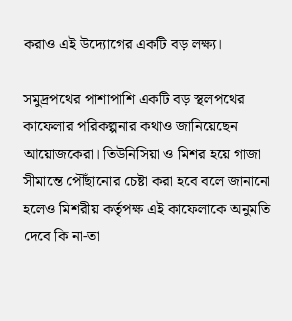করাও এই উদ্যোগের একটি বড় লক্ষ্য।

সমুদ্রপথের পাশাপাশি একটি বড় স্থলপথের কাফেলার পরিকল্পনার কথাও জানিয়েছেন আয়োজকেরা। তিউনিসিয়া ও মিশর হয়ে গাজা সীমান্তে পৌঁছানোর চেষ্টা করা হবে বলে জানানো হলেও মিশরীয় কর্তৃপক্ষ এই কাফেলাকে অনুমতি দেবে কি না-তা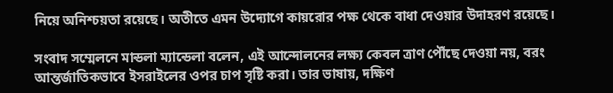নিয়ে অনিশ্চয়তা রয়েছে। অতীতে এমন উদ্যোগে কায়রোর পক্ষ থেকে বাধা দেওয়ার উদাহরণ রয়েছে।

সংবাদ সম্মেলনে মান্ডলা ম্যান্ডেলা বলেন, এই আন্দোলনের লক্ষ্য কেবল ত্রাণ পৌঁছে দেওয়া নয়, বরং আন্তর্জাতিকভাবে ইসরাইলের ওপর চাপ সৃষ্টি করা। তার ভাষায়, দক্ষিণ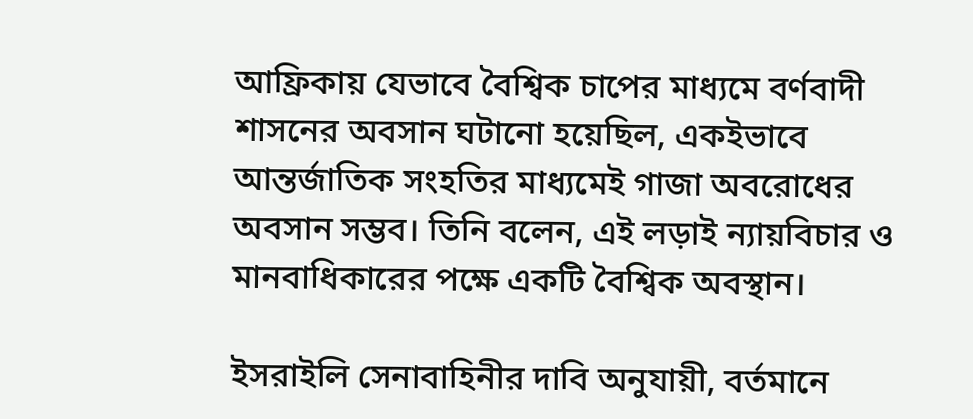আফ্রিকায় যেভাবে বৈশ্বিক চাপের মাধ্যমে বর্ণবাদী শাসনের অবসান ঘটানো হয়েছিল, একইভাবে আন্তর্জাতিক সংহতির মাধ্যমেই গাজা অবরোধের অবসান সম্ভব। তিনি বলেন, এই লড়াই ন্যায়বিচার ও মানবাধিকারের পক্ষে একটি বৈশ্বিক অবস্থান।

ইসরাইলি সেনাবাহিনীর দাবি অনুযায়ী, বর্তমানে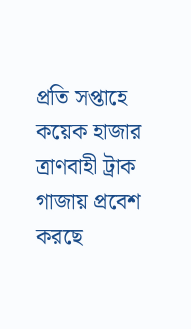প্রতি সপ্তাহে কয়েক হাজার ত্রাণবাহী ট্রাক গাজায় প্রবেশ করছে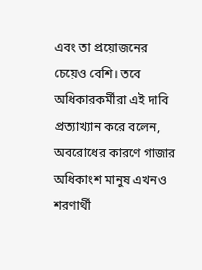এবং তা প্রয়োজনের চেয়েও বেশি। তবে অধিকারকর্মীরা এই দাবি প্রত্যাখ্যান করে বলেন, অবরোধের কারণে গাজার অধিকাংশ মানুষ এখনও শরণার্থী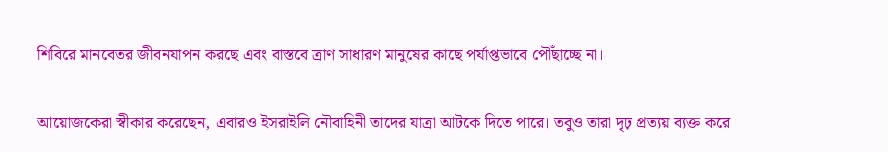শিবিরে মানবেতর জীবনযাপন করছে এবং বাস্তবে ত্রাণ সাধারণ মানুষের কাছে পর্যাপ্তভাবে পৌঁছাচ্ছে না।

আয়োজকেরা স্বীকার করেছেন, এবারও ইসরাইলি নৌবাহিনী তাদের যাত্রা আটকে দিতে পারে। তবুও তারা দৃঢ় প্রত্যয় ব্যক্ত করে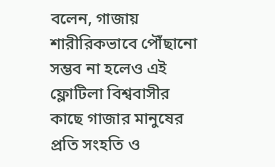বলেন, গাজায় শারীরিকভাবে পৌঁছানো সম্ভব না হলেও এই ফ্লোটিলা বিশ্ববাসীর কাছে গাজার মানুষের প্রতি সংহতি ও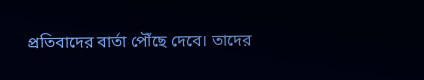প্রতিবাদের বার্তা পৌঁছে দেবে। তাদের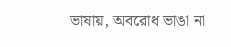ভাষায়, অবরোধ ভাঙা না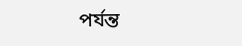পর্যন্ত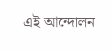এই আন্দোলন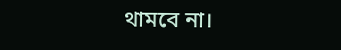থামবে না।